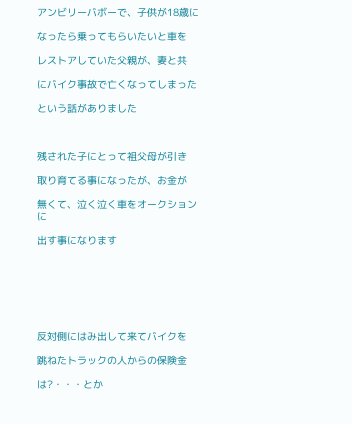アンビリーバボーで、子供が18歳に

なったら乗ってもらいたいと車を

レストアしていた父親が、妻と共

にバイク事故で亡くなってしまった

という話がありました



残された子にとって祖父母が引き

取り育てる事になったが、お金が

無くて、泣く泣く車をオークションに

出す事になります







反対側にはみ出して来てバイクを

跳ねたトラックの人からの保険金

は?・・・とか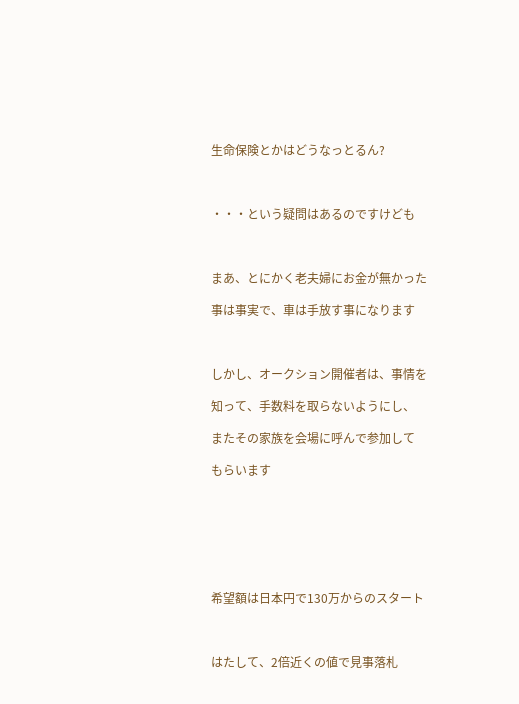生命保険とかはどうなっとるん?



・・・という疑問はあるのですけども



まあ、とにかく老夫婦にお金が無かった

事は事実で、車は手放す事になります



しかし、オークション開催者は、事情を

知って、手数料を取らないようにし、

またその家族を会場に呼んで参加して

もらいます







希望額は日本円で130万からのスタート



はたして、2倍近くの値で見事落札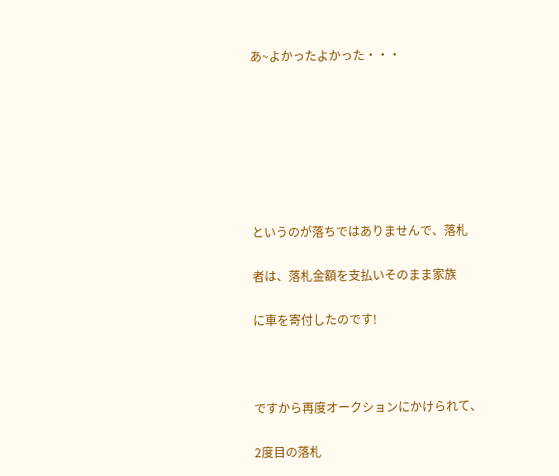あ~よかったよかった・・・







というのが落ちではありませんで、落札

者は、落札金額を支払いそのまま家族

に車を寄付したのです!



ですから再度オークションにかけられて、

2度目の落札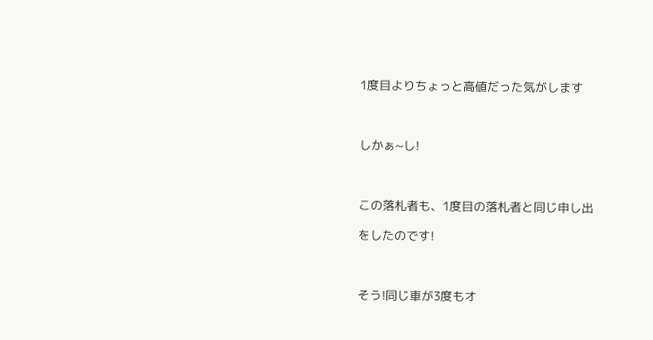1度目よりちょっと高値だった気がします



しかぁ~し!



この落札者も、1度目の落札者と同じ申し出

をしたのです!



そう!同じ車が3度もオ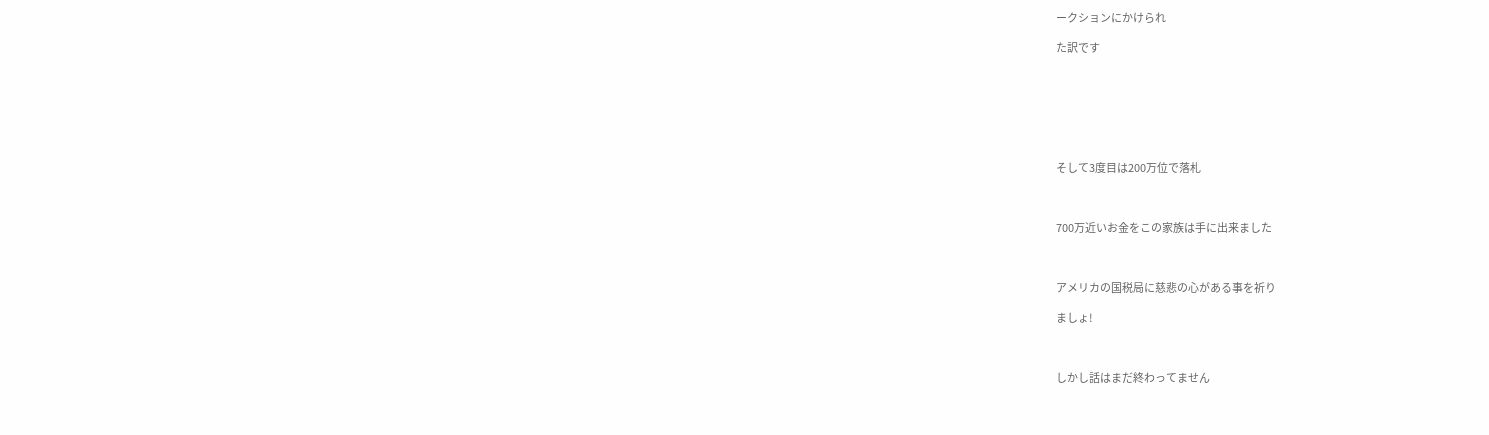ークションにかけられ

た訳です







そして3度目は200万位で落札



700万近いお金をこの家族は手に出来ました



アメリカの国税局に慈悲の心がある事を祈り

ましょ!



しかし話はまだ終わってません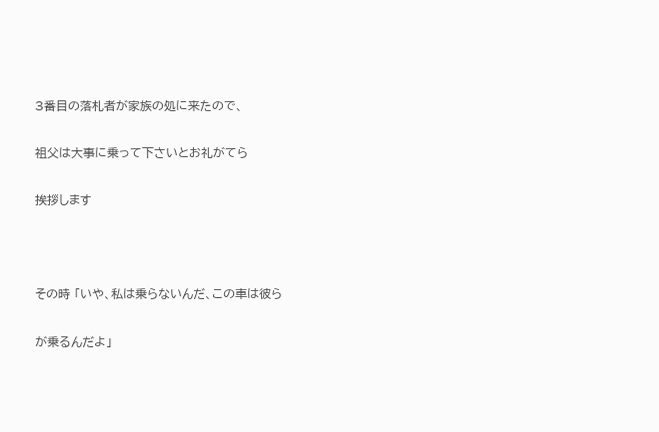3番目の落札者が家族の処に来たので、

祖父は大事に乗って下さいとお礼がてら

挨拶します



その時 「いや、私は乗らないんだ、この車は彼ら

が乗るんだよ」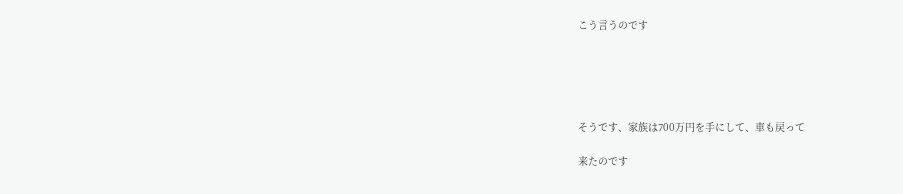こう言うのです





そうです、家族は700万円を手にして、車も戻って

来たのです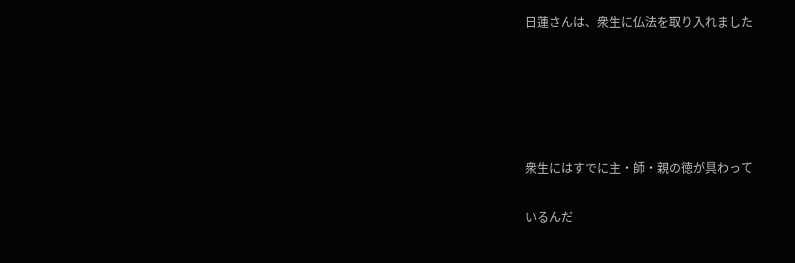日蓮さんは、衆生に仏法を取り入れました





衆生にはすでに主・師・親の徳が具わって

いるんだ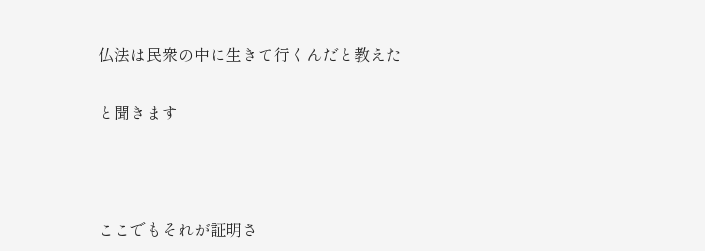仏法は民衆の中に生きて行くんだと教えた

と聞きます



ここでもそれが証明さ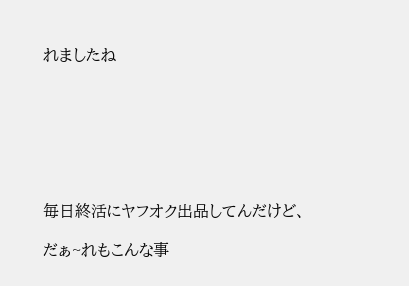れましたね







毎日終活にヤフオク出品してんだけど、

だぁ~れもこんな事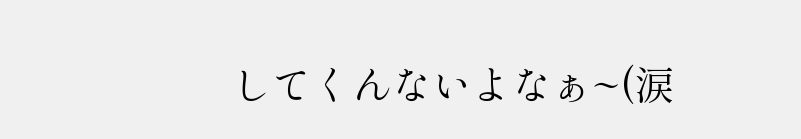してくんないよなぁ~(涙